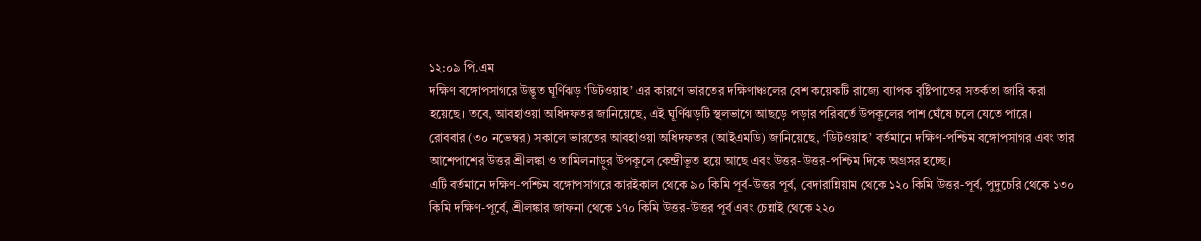১২:০৯ পি.এম
দক্ষিণ বঙ্গোপসাগরে উদ্ভূত ঘূর্ণিঝড় ‘ডিটওয়াহ’ এর কারণে ভারতের দক্ষিণাঞ্চলের বেশ কয়েকটি রাজ্যে ব্যাপক বৃষ্টিপাতের সতর্কতা জারি করা হয়েছে। তবে, আবহাওয়া অধিদফতর জানিয়েছে, এই ঘূর্ণিঝড়টি স্থলভাগে আছড়ে পড়ার পরিবর্তে উপকূলের পাশ ঘেঁষে চলে যেতে পারে।
রোববার (৩০ নভেম্বর) সকালে ভারতের আবহাওয়া অধিদফতর (আইএমডি) জানিয়েছে, ‘ডিটওয়াহ’ বর্তমানে দক্ষিণ-পশ্চিম বঙ্গোপসাগর এবং তার আশেপাশের উত্তর শ্রীলঙ্কা ও তামিলনাড়ুর উপকূলে কেন্দ্রীভূত হয়ে আছে এবং উত্তর-উত্তর-পশ্চিম দিকে অগ্রসর হচ্ছে।
এটি বর্তমানে দক্ষিণ-পশ্চিম বঙ্গোপসাগরে কারইকাল থেকে ৯০ কিমি পূর্ব-উত্তর পূর্ব, বেদারান্নিয়াম থেকে ১২০ কিমি উত্তর-পূর্ব, পুদুচেরি থেকে ১৩০ কিমি দক্ষিণ-পূর্বে, শ্রীলঙ্কার জাফনা থেকে ১৭০ কিমি উত্তর-উত্তর পূর্ব এবং চেন্নাই থেকে ২২০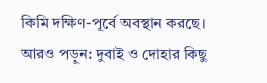কিমি দক্ষিণ-পূর্বে অবস্থান করছে।
আরও পড়ুন: দুবাই ও দোহার কিছু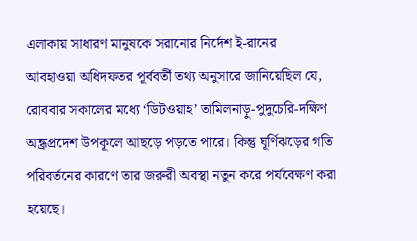এলাকায় সাধারণ মানুষকে সরানোর নির্দেশ ই-রানের
আবহাওয়া অধিদফতর পূর্ববর্তী তথ্য অনুসারে জানিয়েছিল যে, রোববার সকালের মধ্যে ‘ডিটওয়াহ’ তামিলনাড়ু-পুদুচেরি-দক্ষিণ অন্ধ্রপ্রদেশ উপকূলে আছড়ে পড়তে পারে। কিন্তু ঘূর্ণিঝড়ের গতি পরিবর্তনের কারণে তার জরুরী অবস্থা নতুন করে পর্যবেক্ষণ করা হয়েছে।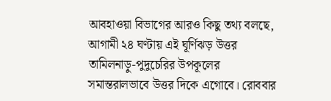আবহাওয়া বিভাগের আরও কিছু তথ্য বলছে, আগামী ২৪ ঘণ্টায় এই ঘূর্ণিঝড় উত্তর তামিলনাড়ু-পুদুচেরির উপকূলের সমান্তরালভাবে উত্তর দিকে এগোবে। রোববার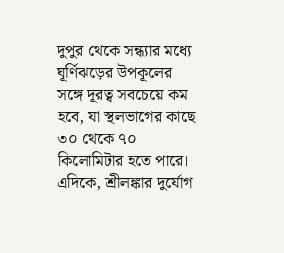দুপুর থেকে সন্ধ্যার মধ্যে ঘূর্ণিঝড়ের উপকূলের সঙ্গে দূরত্ব সবচেয়ে কম হবে, যা স্থলভাগের কাছে ৩০ থেকে ৭০ কিলোমিটার হতে পারে।
এদিকে, শ্রীলঙ্কার দুর্যোগ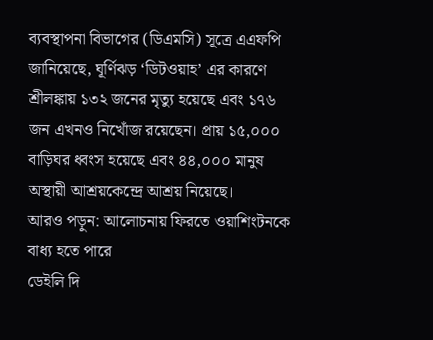ব্যবস্থাপনা বিভাগের (ডিএমসি) সূত্রে এএফপি জানিয়েছে, ঘূর্ণিঝড় ‘ডিটওয়াহ’ এর কারণে শ্রীলঙ্কায় ১৩২ জনের মৃত্যু হয়েছে এবং ১৭৬ জন এখনও নিখোঁজ রয়েছেন। প্রায় ১৫,০০০ বাড়িঘর ধ্বংস হয়েছে এবং ৪৪,০০০ মানুষ অস্থায়ী আশ্রয়কেন্দ্রে আশ্রয় নিয়েছে।
আরও পড়ুন: আলোচনায় ফিরতে ওয়াশিংটনকে বাধ্য হতে পারে
ডেইলি দি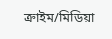ক্রাইম/মিডিয়া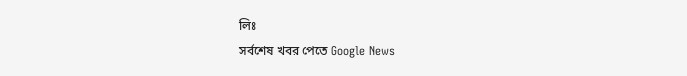লিঃ
সর্বশেষ খবর পেতে Google News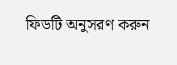ফিডটি অনুসরণ করুন